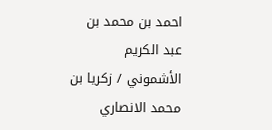احمد بن محمد بن عبد الكريم الأشموني / زكريا بن محمد الانصاري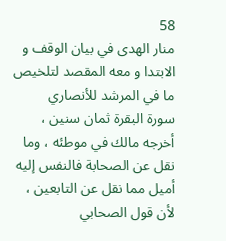58
منار الهدى في بيان الوقف و الابتدا و معه المقصد لتلخيص ما في المرشد للأنصاري
سورة البقرة ثمان سنين ، أخرجه مالك في موطئه ، وما نقل عن الصحابة فالنفس إليه أميل مما نقل عن التابعين ، لأن قول الصحابي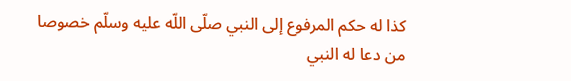كذا له حكم المرفوع إلى النبي صلّى اللّه عليه وسلّم خصوصا من دعا له النبي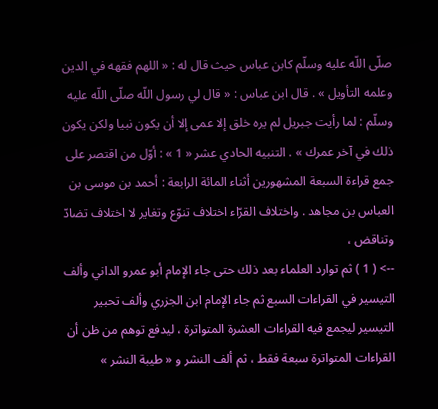صلّى اللّه عليه وسلّم كابن عباس حيث قال له : « اللهم فقهه في الدين وعلمه التأويل » . قال ابن عباس : « قال لي رسول اللّه صلّى اللّه عليه وسلّم : لما رأيت جبريل لم يره خلق إلا عمى إلا أن يكون نبيا ولكن يكون ذلك في آخر عمرك » . التنبيه الحادي عشر « 1 » : أوّل من اقتصر على جمع قراءة السبعة المشهورين أثناء المائة الرابعة : أحمد بن موسى بن العباس بن مجاهد . واختلاف القرّاء اختلاف تنوّع وتغاير لا اختلاف تضادّ وتناقض ،
--> ( 1 ) ثم توارد العلماء بعد ذلك حتى جاء الإمام أبو عمرو الداني وألف التيسير في القراءات السبع ثم جاء الإمام ابن الجزري وألف تحبير التيسير ليجمع فيه القراءات العشرة المتواترة ، ليدفع توهم من ظن أن القراءات المتواترة سبعة فقط ، ثم ألف النشر و « طيبة النشر »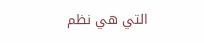التي هي نظم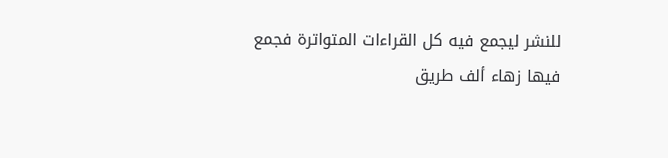للنشر ليجمع فيه كل القراءات المتواترة فجمع فيها زهاء ألف طريق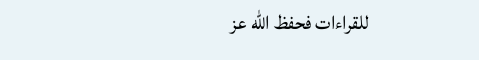للقراءات فحفظ اللّه عز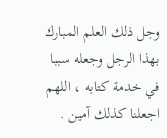وجل ذلك العلم المبارك بهذا الرجل وجعله سببا في خدمة كتابه ، اللهم اجعلنا كذلك آمين .